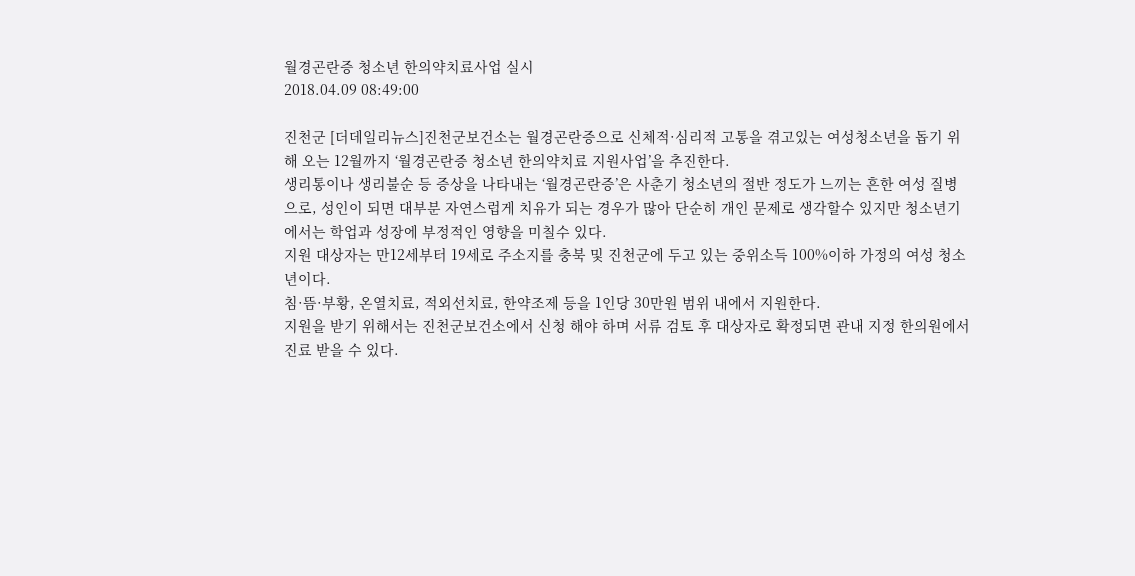월경곤란증 청소년 한의약치료사업 실시
2018.04.09 08:49:00

진천군 [더데일리뉴스]진천군보건소는 월경곤란증으로 신체적·심리적 고통을 겪고있는 여성청소년을 돕기 위해 오는 12월까지 ‘월경곤란증 청소년 한의약치료 지원사업’을 추진한다.
생리통이나 생리불순 등 증상을 나타내는 ‘월경곤란증’은 사춘기 청소년의 절반 정도가 느끼는 흔한 여성 질병으로, 성인이 되면 대부분 자연스럽게 치유가 되는 경우가 많아 단순히 개인 문제로 생각할수 있지만 청소년기에서는 학업과 성장에 부정적인 영향을 미칠수 있다.
지원 대상자는 만12세부터 19세로 주소지를 충북 및 진천군에 두고 있는 중위소득 100%이하 가정의 여성 청소년이다.
침·뜸·부황, 온열치료, 적외선치료, 한약조제 등을 1인당 30만원 범위 내에서 지원한다.
지원을 받기 위해서는 진천군보건소에서 신청 해야 하며 서류 검토 후 대상자로 확정되면 관내 지정 한의원에서 진료 받을 수 있다.